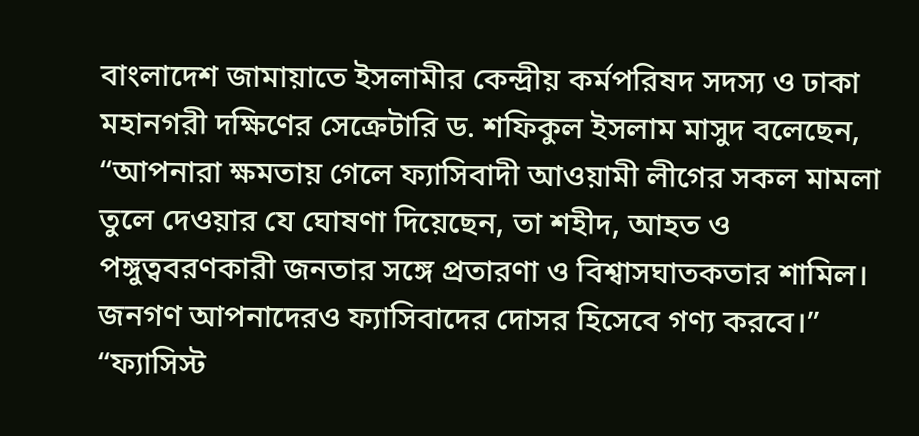বাংলাদেশ জামায়াতে ইসলামীর কেন্দ্রীয় কর্মপরিষদ সদস্য ও ঢাকা মহানগরী দক্ষিণের সেক্রেটারি ড. শফিকুল ইসলাম মাসুদ বলেছেন, “আপনারা ক্ষমতায় গেলে ফ্যাসিবাদী আওয়ামী লীগের সকল মামলা তুলে দেওয়ার যে ঘোষণা দিয়েছেন, তা শহীদ, আহত ও পঙ্গুত্ববরণকারী জনতার সঙ্গে প্রতারণা ও বিশ্বাসঘাতকতার শামিল। জনগণ আপনাদেরও ফ্যাসিবাদের দোসর হিসেবে গণ্য করবে।” “ফ্যাসিস্ট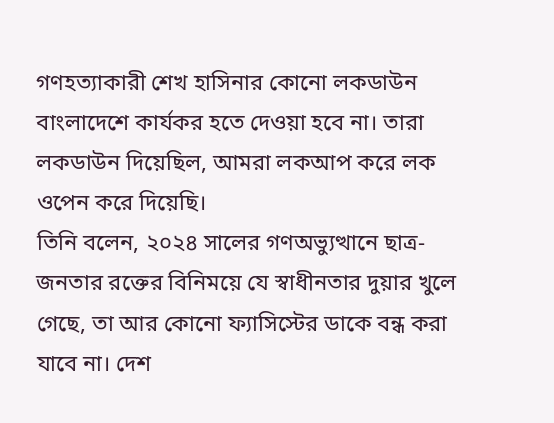গণহত্যাকারী শেখ হাসিনার কোনো লকডাউন বাংলাদেশে কার্যকর হতে দেওয়া হবে না। তারা লকডাউন দিয়েছিল, আমরা লকআপ করে লক ওপেন করে দিয়েছি।
তিনি বলেন, ২০২৪ সালের গণঅভ্যুত্থানে ছাত্র-জনতার রক্তের বিনিময়ে যে স্বাধীনতার দুয়ার খুলে গেছে, তা আর কোনো ফ্যাসিস্টের ডাকে বন্ধ করা যাবে না। দেশ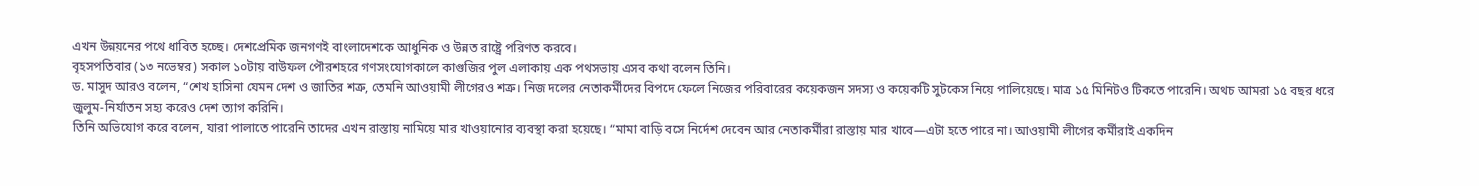এখন উন্নয়নের পথে ধাবিত হচ্ছে। দেশপ্রেমিক জনগণই বাংলাদেশকে আধুনিক ও উন্নত রাষ্ট্রে পরিণত করবে।
বৃহসপতিবার (১৩ নভেম্বর) সকাল ১০টায় বাউফল পৌরশহরে গণসংযোগকালে কাগুজির পুল এলাকায় এক পথসভায় এসব কথা বলেন তিনি।
ড. মাসুদ আরও বলেন, “শেখ হাসিনা যেমন দেশ ও জাতির শত্রু, তেমনি আওয়ামী লীগেরও শত্রু। নিজ দলের নেতাকর্মীদের বিপদে ফেলে নিজের পরিবারের কয়েকজন সদস্য ও কয়েকটি সুটকেস নিয়ে পালিয়েছে। মাত্র ১৫ মিনিটও টিকতে পারেনি। অথচ আমরা ১৫ বছর ধরে জুলুম-নির্যাতন সহ্য করেও দেশ ত্যাগ করিনি।
তিনি অভিযোগ করে বলেন, যারা পালাতে পারেনি তাদের এখন রাস্তায় নামিয়ে মার খাওয়ানোর ব্যবস্থা করা হয়েছে। “মামা বাড়ি বসে নির্দেশ দেবেন আর নেতাকর্মীরা রাস্তায় মার খাবে—এটা হতে পারে না। আওয়ামী লীগের কর্মীরাই একদিন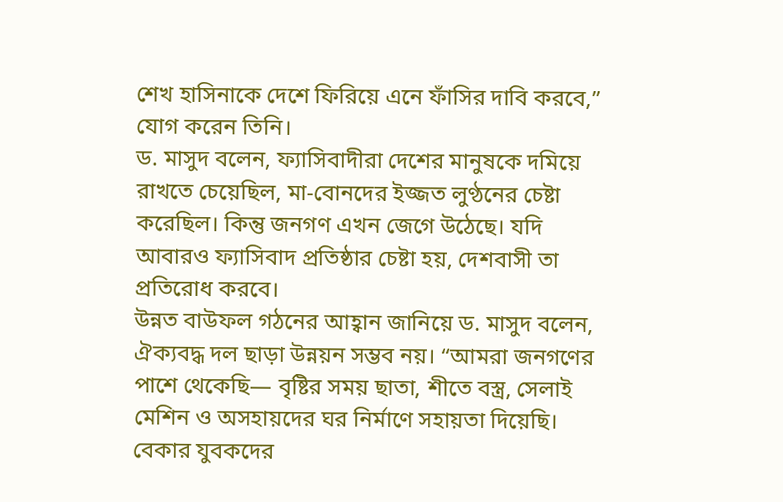শেখ হাসিনাকে দেশে ফিরিয়ে এনে ফাঁসির দাবি করবে,” যোগ করেন তিনি।
ড. মাসুদ বলেন, ফ্যাসিবাদীরা দেশের মানুষকে দমিয়ে রাখতে চেয়েছিল, মা-বোনদের ইজ্জত লুণ্ঠনের চেষ্টা করেছিল। কিন্তু জনগণ এখন জেগে উঠেছে। যদি আবারও ফ্যাসিবাদ প্রতিষ্ঠার চেষ্টা হয়, দেশবাসী তা প্রতিরোধ করবে।
উন্নত বাউফল গঠনের আহ্বান জানিয়ে ড. মাসুদ বলেন, ঐক্যবদ্ধ দল ছাড়া উন্নয়ন সম্ভব নয়। “আমরা জনগণের পাশে থেকেছি— বৃষ্টির সময় ছাতা, শীতে বস্ত্র, সেলাই মেশিন ও অসহায়দের ঘর নির্মাণে সহায়তা দিয়েছি। বেকার যুবকদের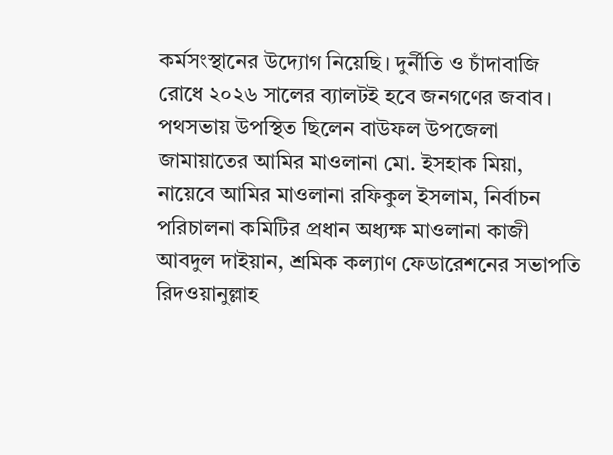কর্মসংস্থানের উদ্যোগ নিয়েছি। দুর্নীতি ও চাঁদাবাজি রোধে ২০২৬ সালের ব্যালটই হবে জনগণের জবাব।
পথসভায় উপস্থিত ছিলেন বাউফল উপজেলা জামায়াতের আমির মাওলানা মো. ইসহাক মিয়া, নায়েবে আমির মাওলানা রফিকুল ইসলাম, নির্বাচন পরিচালনা কমিটির প্রধান অধ্যক্ষ মাওলানা কাজী আবদুল দাইয়ান, শ্রমিক কল্যাণ ফেডারেশনের সভাপতি রিদওয়ানুল্লাহ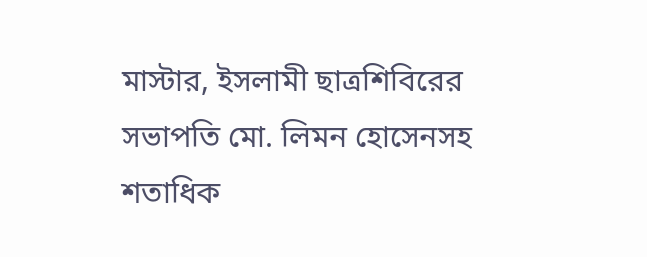মাস্টার, ইসলামী ছাত্রশিবিরের সভাপতি মো. লিমন হোসেনসহ শতাধিক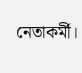নেতাকর্মী।